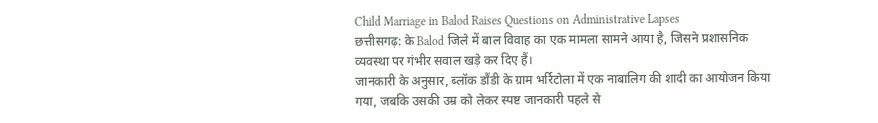Child Marriage in Balod Raises Questions on Administrative Lapses
छत्तीसगढ़: के Balod जिले में बाल विवाह का एक मामला सामने आया है, जिसने प्रशासनिक व्यवस्था पर गंभीर सवाल खड़े कर दिए हैं।
जानकारी के अनुसार, ब्लॉक डौंडी के ग्राम भर्रिटोला में एक नाबालिग की शादी का आयोजन किया गया, जबकि उसकी उम्र को लेकर स्पष्ट जानकारी पहले से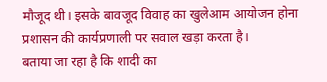मौजूद थी। इसके बावजूद विवाह का खुलेआम आयोजन होना प्रशासन की कार्यप्रणाली पर सवाल खड़ा करता है।
बताया जा रहा है कि शादी का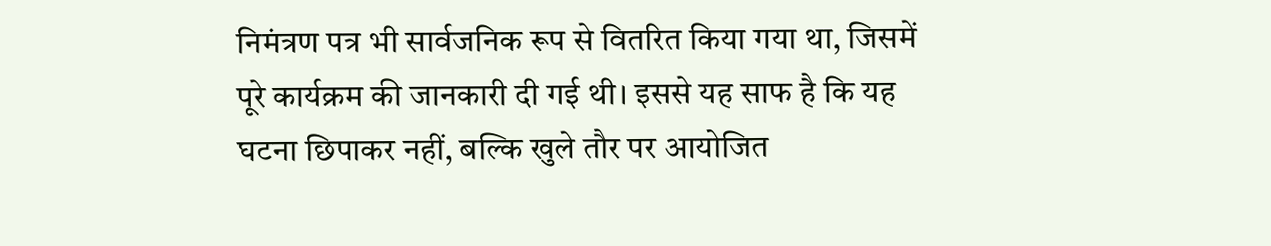निमंत्रण पत्र भी सार्वजनिक रूप से वितरित किया गया था, जिसमें पूरे कार्यक्रम की जानकारी दी गई थी। इससे यह साफ है कि यह घटना छिपाकर नहीं, बल्कि खुले तौर पर आयोजित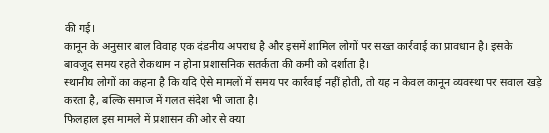की गई।
कानून के अनुसार बाल विवाह एक दंडनीय अपराध है और इसमें शामिल लोगों पर सख्त कार्रवाई का प्रावधान है। इसके बावजूद समय रहते रोकथाम न होना प्रशासनिक सतर्कता की कमी को दर्शाता है।
स्थानीय लोगों का कहना है कि यदि ऐसे मामलों में समय पर कार्रवाई नहीं होती, तो यह न केवल कानून व्यवस्था पर सवाल खड़े करता है, बल्कि समाज में गलत संदेश भी जाता है।
फिलहाल इस मामले में प्रशासन की ओर से क्या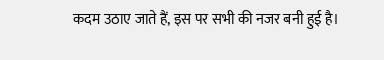कदम उठाए जाते हैं, इस पर सभी की नजर बनी हुई है।